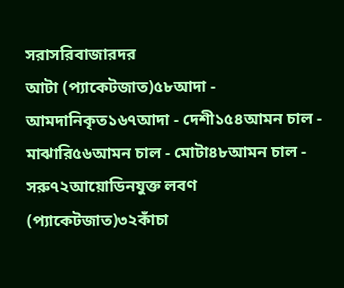সরাসরিবাজারদর
আটা (প্যাকেটজাত)৫৮আদা - আমদানিকৃত১৬৭আদা - দেশী১৫৪আমন চাল - মাঝারি৫৬আমন চাল - মোটা৪৮আমন চাল - সরু৭২আয়োডিনযুক্ত লবণ (প্যাকেটজাত)৩২কাঁচা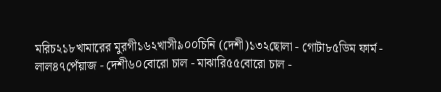মরিচ২১৮খামারের মুরগী১৬২খাসী৯০০চিনি (দেশী)১৩২ছোলা - গোটা৮৫ডিম ফার্ম - লাল৪৭পেঁয়াজ - দেশী৬০বোরো চাল - মাঝারি৫৫বোরো চাল -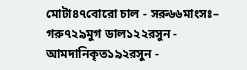মোটা৪৭বোরো চাল - সরু৬৬মাংসঃ– গরু৭২৯মুগ ডাল১২২রসুন - আমদানিকৃত১৯২রসুন -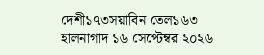দেশী১৭৩সয়াবিন তেল১৬৩
হালনাগাদ ১৬ সেপ্টেম্বর ২০২৬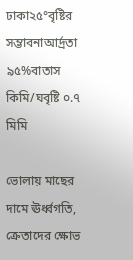ঢাকা২৫°বৃষ্টির সম্ভাবনাআর্দ্রতা ৯৫%বাতাস কিমি/ঘবৃষ্টি ০.৭ মিমি

ভোলায় মাছের দামে ঊর্ধ্বগতি, ক্রেতাদের ক্ষোভ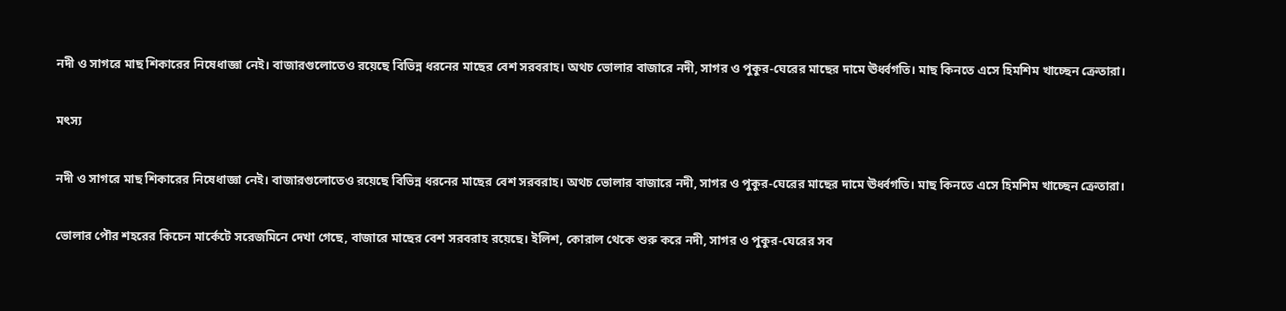নদী ও সাগরে মাছ শিকারের নিষেধাজ্ঞা নেই। বাজারগুলোতেও রয়েছে বিভিন্ন ধরনের মাছের বেশ সরবরাহ। অথচ ভোলার বাজারে নদী, সাগর ও পুকুর-ঘেরের মাছের দামে ঊর্ধ্বগতি। মাছ কিনতে এসে হিমশিম খাচ্ছেন ক্রেতারা।

মৎস্য

নদী ও সাগরে মাছ শিকারের নিষেধাজ্ঞা নেই। বাজারগুলোতেও রয়েছে বিভিন্ন ধরনের মাছের বেশ সরবরাহ। অথচ ভোলার বাজারে নদী, সাগর ও পুকুর-ঘেরের মাছের দামে ঊর্ধ্বগতি। মাছ কিনতে এসে হিমশিম খাচ্ছেন ক্রেতারা।

ভোলার পৌর শহরের কিচেন মার্কেটে সরেজমিনে দেখা গেছে, বাজারে মাছের বেশ সরবরাহ রয়েছে। ইলিশ, কোরাল থেকে শুরু করে নদী, সাগর ও পুকুর-ঘেরের সব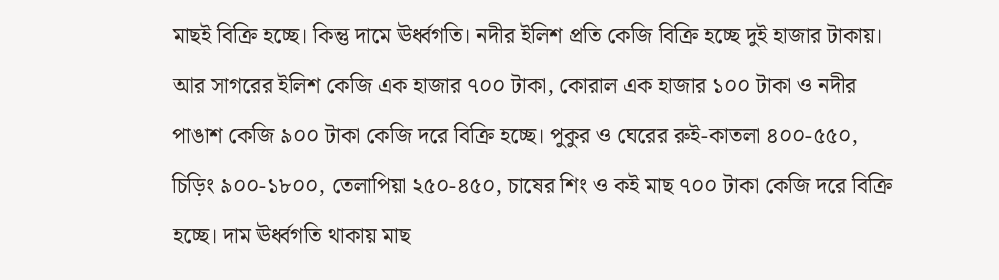মাছই বিক্রি হচ্ছে। কিন্তু দামে ঊর্ধ্বগতি। নদীর ইলিশ প্রতি কেজি বিক্রি হচ্ছে দুই হাজার টাকায়। আর সাগরের ইলিশ কেজি এক হাজার ৭০০ টাকা, কোরাল এক হাজার ১০০ টাকা ও নদীর পাঙাশ কেজি ৯০০ টাকা কেজি দরে বিক্রি হচ্ছে। পুকুর ও ঘেরের রুই-কাতলা ৪০০-৫৫০, চিড়িং ৯০০-১৮০০, তেলাপিয়া ২৫০-৪৫০, চাষের শিং ও কই মাছ ৭০০ টাকা কেজি দরে বিক্রি হচ্ছে। দাম ঊর্ধ্বগতি থাকায় মাছ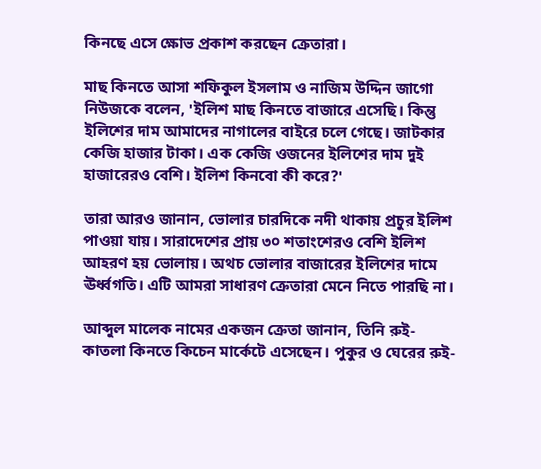কিনছে এসে ক্ষোভ প্রকাশ করছেন ক্রেতারা।

মাছ কিনতে আসা শফিকুল ইসলাম ও নাজিম উদ্দিন জাগো নিউজকে বলেন, 'ইলিশ মাছ কিনতে বাজারে এসেছি। কিন্তু ইলিশের দাম আমাদের নাগালের বাইরে চলে গেছে। জাটকার কেজি হাজার টাকা। এক কেজি ওজনের ইলিশের দাম দুই হাজারেরও বেশি। ইলিশ কিনবো কী করে?'

তারা আরও জানান, ভোলার চারদিকে নদী থাকায় প্রচুর ইলিশ পাওয়া যায়। সারাদেশের প্রায় ৩০ শতাংশেরও বেশি ইলিশ আহরণ হয় ভোলায়। অথচ ভোলার বাজারের ইলিশের দামে ঊর্ধ্বগতি। এটি আমরা সাধারণ ক্রেতারা মেনে নিতে পারছি না।

আব্দুল মালেক নামের একজন ক্রেতা জানান, তিনি রুই-কাতলা কিনতে কিচেন মার্কেটে এসেছেন। পুকুর ও ঘেরের রুই-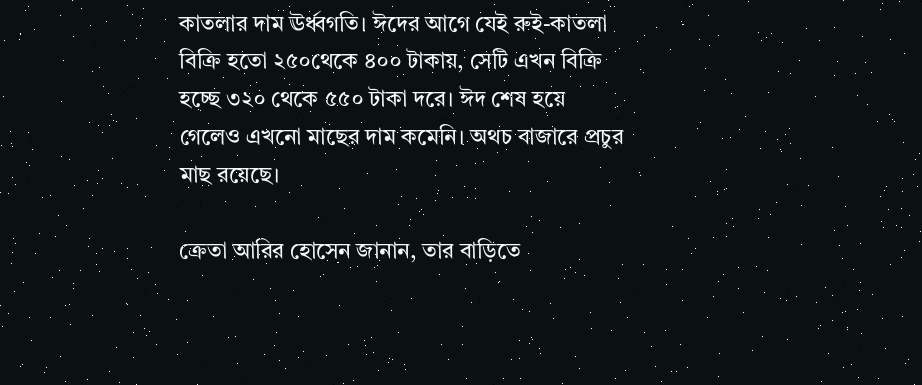কাতলার দাম ঊর্ধ্বগতি। ঈদের আগে যেই রুই-কাতলা বিক্রি হতো ২৫০থেকে ৪০০ টাকায়, সেটি এখন বিক্রি হচ্ছে ৩২০ থেকে ৫৫০ টাকা দরে। ঈদ শেষ হয়ে গেলেও এখনো মাছের দাম কমেনি। অথচ বাজারে প্রচুর মাছ রয়েছে।

ক্রেতা আরির হোসেন জানান, তার বাড়িতে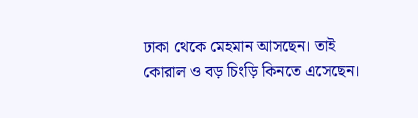ঢাকা থেকে মেহমান আসছেন। তাই কোরাল ও বড় চিংড়ি কিনতে এসেছেন।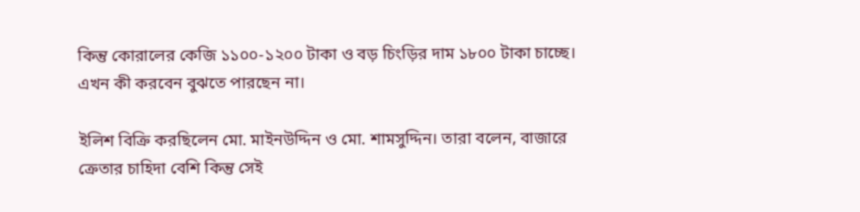কিন্তু কোরালের কেজি ১১০০-১২০০ টাকা ও বড় চিংড়ির দাম ১৮০০ টাকা চাচ্ছে। এখন কী করবেন বুঝতে পারছেন না।

ইলিশ বিক্রি করছিলেন মো. মাইনউদ্দিন ও মো. শামসুদ্দিন। তারা বলেন, বাজারে ক্রেতার চাহিদা বেশি কিন্তু সেই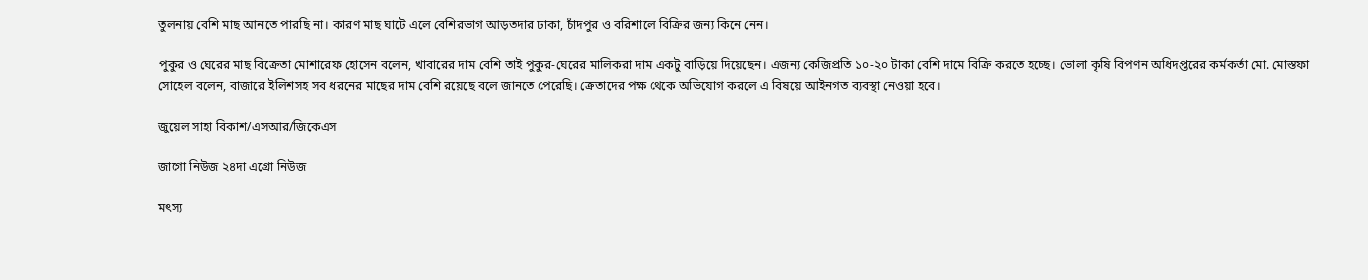তুলনায় বেশি মাছ আনতে পারছি না। কারণ মাছ ঘাটে এলে বেশিরভাগ আড়তদার ঢাকা, চাঁদপুর ও বরিশালে বিক্রির জন্য কিনে নেন।

পুকুর ও ঘেরের মাছ বিক্রেতা মোশারেফ হোসেন বলেন, খাবারের দাম বেশি তাই পুকুর-ঘেরের মালিকরা দাম একটু বাড়িয়ে দিয়েছেন। এজন্য কেজিপ্রতি ১০-২০ টাকা বেশি দামে বিক্রি করতে হচ্ছে। ভোলা কৃষি বিপণন অধিদপ্তরের কর্মকর্তা মো. মোস্তফা সোহেল বলেন, বাজারে ইলিশসহ সব ধরনের মাছের দাম বেশি রয়েছে বলে জানতে পেরেছি। ক্রেতাদের পক্ষ থেকে অভিযোগ করলে এ বিষয়ে আইনগত ব্যবস্থা নেওয়া হবে।

জুয়েল সাহা বিকাশ/এসআর/জিকেএস

জাগো নিউজ ২৪দা এগ্রো নিউজ

মৎস্য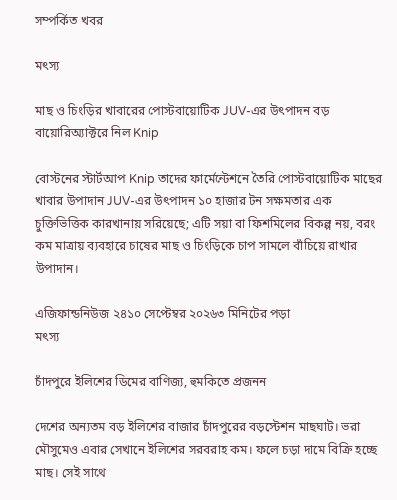সম্পর্কিত খবর

মৎস্য

মাছ ও চিংড়ির খাবারের পোস্টবায়োটিক JUV-এর উৎপাদন বড় বায়োরিঅ্যাক্টরে নিল Knip

বোস্টনের স্টার্টআপ Knip তাদের ফার্মেন্টেশনে তৈরি পোস্টবায়োটিক মাছের খাবার উপাদান JUV-এর উৎপাদন ১০ হাজার টন সক্ষমতার এক চুক্তিভিত্তিক কারখানায় সরিয়েছে; এটি সয়া বা ফিশমিলের বিকল্প নয়, বরং কম মাত্রায় ব্যবহারে চাষের মাছ ও চিংড়িকে চাপ সামলে বাঁচিয়ে রাখার উপাদান।

এজিফান্ডনিউজ ২৪১০ সেপ্টেম্বর ২০২৬৩ মিনিটের পড়া
মৎস্য

চাঁদপুরে ইলিশের ডিমের বাণিজ্য, হুমকিতে প্রজনন

দেশের অন্যতম বড় ইলিশের বাজার চাঁদপুরের বড়স্টেশন মাছঘাট। ভরা মৌসুমেও এবার সেখানে ইলিশের সরবরাহ কম। ফলে চড়া দামে বিক্রি হচ্ছে মাছ। সেই সাথে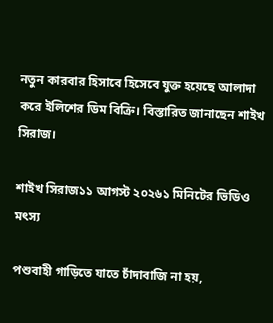নতুন কারবার হিসাবে হিসেবে যুক্ত হয়েছে আলাদা করে ইলিশের ডিম বিক্রি। বিস্তারিত জানাছেন শাইখ সিরাজ।

শাইখ সিরাজ১১ আগস্ট ২০২৬১ মিনিটের ভিডিও
মৎস্য

পশুবাহী গাড়িতে যাতে চাঁদাবাজি না হয়,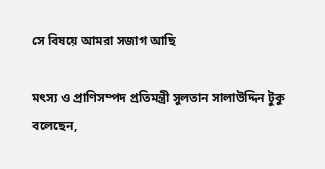সে বিষয়ে আমরা সজাগ আছি

মৎস্য ও প্রাণিসম্পদ প্রতিমন্ত্রী সুলতান সালাউদ্দিন টুকু বলেছেন,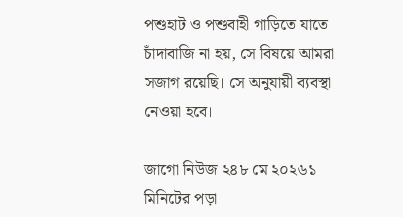পশুহাট ও পশুবাহী গাড়িতে যাতে চাঁদাবাজি না হয়, সে বিষয়ে আমরা সজাগ রয়েছি। সে অনুযায়ী ব্যবস্থা নেওয়া হবে।

জাগো নিউজ ২৪৮ মে ২০২৬১ মিনিটের পড়া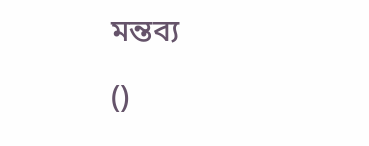মন্তব্য

()